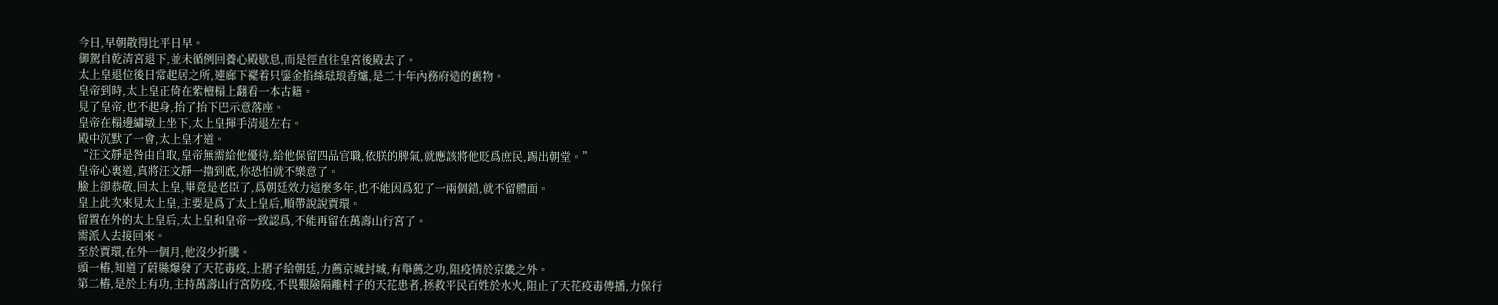今日,早朝散得比平日早。
御駕自乾清宮退下,並未循例回養心殿歇息,而是徑直往皇宮後殿去了。
太上皇退位後日常起居之所,連廊下襬着只鎏金掐絲琺琅香爐,是二十年內務府造的舊物。
皇帝到時,太上皇正倚在紫檀榻上翻看一本古籍。
見了皇帝,也不起身,抬了抬下巴示意落座。
皇帝在榻邊繡墩上坐下,太上皇揮手清退左右。
殿中沉默了一會,太上皇才道。
“汪文靜是咎由自取,皇帝無需給他優待,給他保留四品官職,依朕的脾氣,就應該將他貶爲庶民,踢出朝堂。”
皇帝心裏道,真將汪文靜一擼到底,你恐怕就不樂意了。
臉上卻恭敬,回太上皇,畢竟是老臣了,爲朝廷效力這麼多年,也不能因爲犯了一兩個錯,就不留體面。
皇上此次來見太上皇,主要是爲了太上皇后,順帶說說賈環。
留置在外的太上皇后,太上皇和皇帝一致認爲,不能再留在萬壽山行宮了。
需派人去接回來。
至於賈環,在外一個月,他沒少折騰。
頭一樁,知道了蔚縣爆發了天花毒疫,上摺子給朝廷,力薦京城封城,有舉薦之功,阻疫情於京畿之外。
第二樁,是於上有功,主持萬壽山行宮防疫,不畏艱險隔離村子的天花患者,拯救平民百姓於水火,阻止了天花疫毒傳播,力保行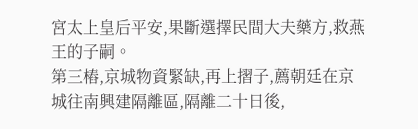宮太上皇后平安,果斷選擇民間大夫藥方,救燕王的子嗣。
第三樁,京城物資緊缺,再上摺子,薦朝廷在京城往南興建隔離區,隔離二十日後,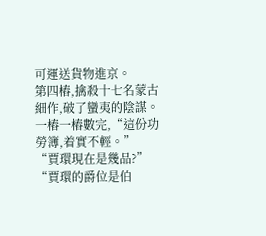可運送貨物進京。
第四樁,擒殺十七名蒙古細作,破了蠻夷的陰謀。
一樁一樁數完,“這份功勞簿,着實不輕。”
“賈環現在是幾品?”
“賈環的爵位是伯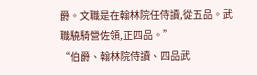爵。文職是在翰林院任侍讀,從五品。武職驍騎營佐領,正四品。”
“伯爵、翰林院侍讀、四品武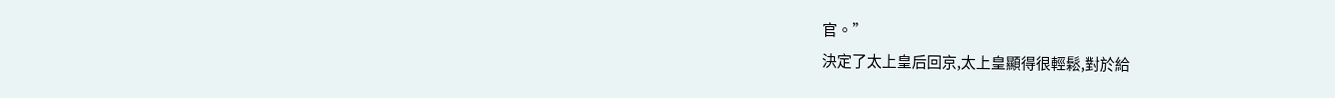官。”
決定了太上皇后回京,太上皇顯得很輕鬆,對於給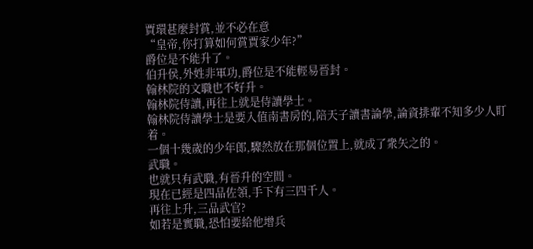賈環甚麼封賞,並不必在意
“皇帝,你打算如何賞賈家少年?”
爵位是不能升了。
伯升侯,外姓非軍功,爵位是不能輕易晉封。
翰林院的文職也不好升。
翰林院侍讀,再往上就是侍讀學士。
翰林院侍讀學士是要入值南書房的,陪天子讀書論學,論資排輩不知多少人盯着。
一個十幾歲的少年郎,驟然放在那個位置上,就成了衆矢之的。
武職。
也就只有武職,有晉升的空間。
現在已經是四品佐領,手下有三四千人。
再往上升,三品武官?
如若是實職,恐怕要給他增兵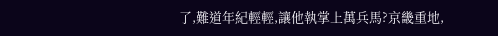了,難道年紀輕輕,讓他執掌上萬兵馬?京畿重地,